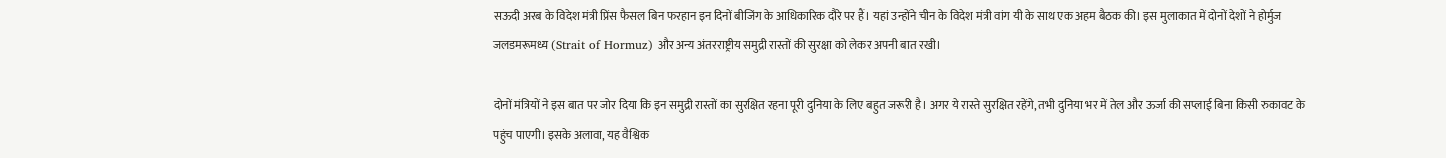सऊदी अरब के विदेश मंत्री प्रिंस फैसल बिन फरहान इन दिनों बीजिंग के आधिकारिक दौरे पर हैं। यहां उन्होंने चीन के विदेश मंत्री वांग यी के साथ एक अहम बैठक की। इस मुलाकात में दोनों देशों ने होर्मुज जलडमरूमध्य (Strait of Hormuz) और अन्य अंतरराष्ट्रीय समुद्री रास्तों की सुरक्षा को लेकर अपनी बात रखी।

दोनों मंत्रियों ने इस बात पर जोर दिया कि इन समुद्री रास्तों का सुरक्षित रहना पूरी दुनिया के लिए बहुत जरूरी है। अगर ये रास्ते सुरक्षित रहेंगे, तभी दुनिया भर में तेल और ऊर्जा की सप्लाई बिना किसी रुकावट के पहुंच पाएगी। इसके अलावा, यह वैश्विक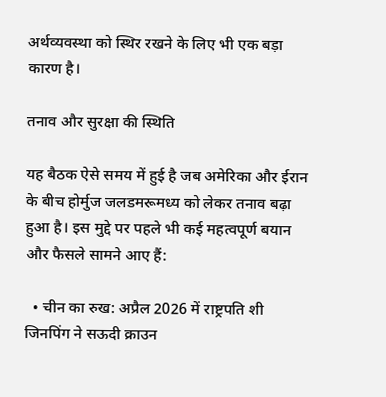अर्थव्यवस्था को स्थिर रखने के लिए भी एक बड़ा कारण है।

तनाव और सुरक्षा की स्थिति

यह बैठक ऐसे समय में हुई है जब अमेरिका और ईरान के बीच होर्मुज जलडमरूमध्य को लेकर तनाव बढ़ा हुआ है। इस मुद्दे पर पहले भी कई महत्वपूर्ण बयान और फैसले सामने आए हैं:

  • चीन का रुख: अप्रैल 2026 में राष्ट्रपति शी जिनपिंग ने सऊदी क्राउन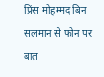प्रिंस मोहम्मद बिन सलमान से फोन पर बात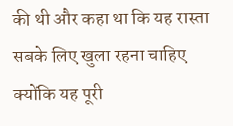की थी और कहा था कि यह रास्ता सबके लिए खुला रहना चाहिए क्योंकि यह पूरी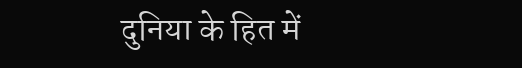दुनिया के हित में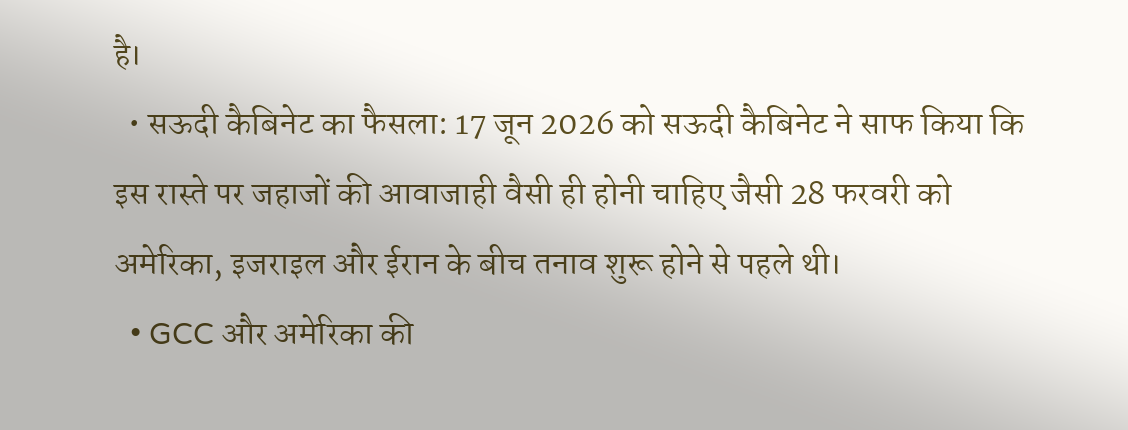है।
  • सऊदी कैबिनेट का फैसला: 17 जून 2026 को सऊदी कैबिनेट ने साफ किया कि इस रास्ते पर जहाजों की आवाजाही वैसी ही होनी चाहिए जैसी 28 फरवरी को अमेरिका, इजराइल और ईरान के बीच तनाव शुरू होने से पहले थी।
  • GCC और अमेरिका की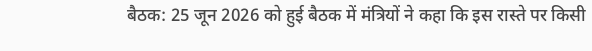बैठक: 25 जून 2026 को हुई बैठक में मंत्रियों ने कहा कि इस रास्ते पर किसी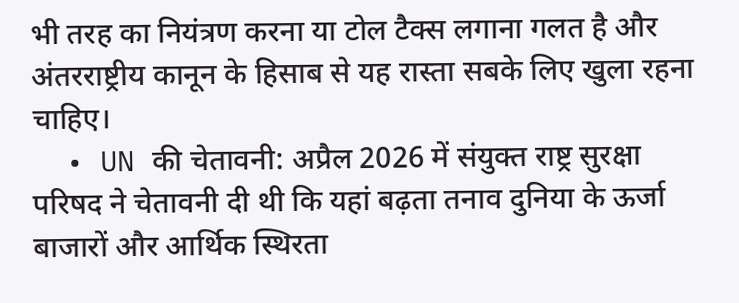भी तरह का नियंत्रण करना या टोल टैक्स लगाना गलत है और अंतरराष्ट्रीय कानून के हिसाब से यह रास्ता सबके लिए खुला रहना चाहिए।
  • UN की चेतावनी: अप्रैल 2026 में संयुक्त राष्ट्र सुरक्षा परिषद ने चेतावनी दी थी कि यहां बढ़ता तनाव दुनिया के ऊर्जा बाजारों और आर्थिक स्थिरता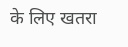के लिए खतरा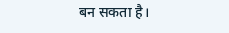बन सकता है।